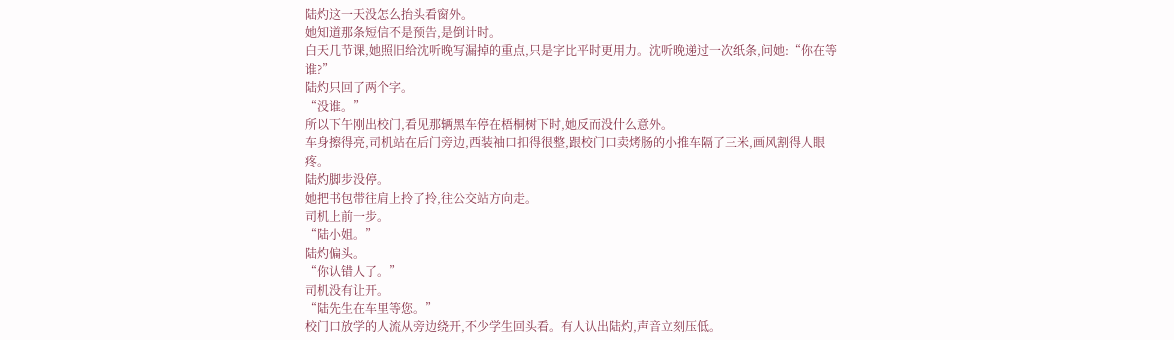陆灼这一天没怎么抬头看窗外。
她知道那条短信不是预告,是倒计时。
白天几节课,她照旧给沈听晚写漏掉的重点,只是字比平时更用力。沈听晚递过一次纸条,问她:“你在等谁?”
陆灼只回了两个字。
“没谁。”
所以下午刚出校门,看见那辆黑车停在梧桐树下时,她反而没什么意外。
车身擦得亮,司机站在后门旁边,西装袖口扣得很整,跟校门口卖烤肠的小推车隔了三米,画风割得人眼疼。
陆灼脚步没停。
她把书包带往肩上拎了拎,往公交站方向走。
司机上前一步。
“陆小姐。”
陆灼偏头。
“你认错人了。”
司机没有让开。
“陆先生在车里等您。”
校门口放学的人流从旁边绕开,不少学生回头看。有人认出陆灼,声音立刻压低。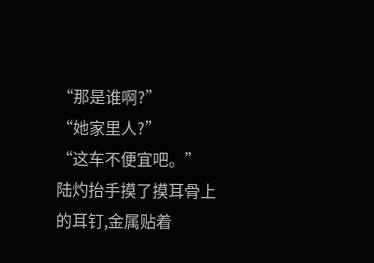“那是谁啊?”
“她家里人?”
“这车不便宜吧。”
陆灼抬手摸了摸耳骨上的耳钉,金属贴着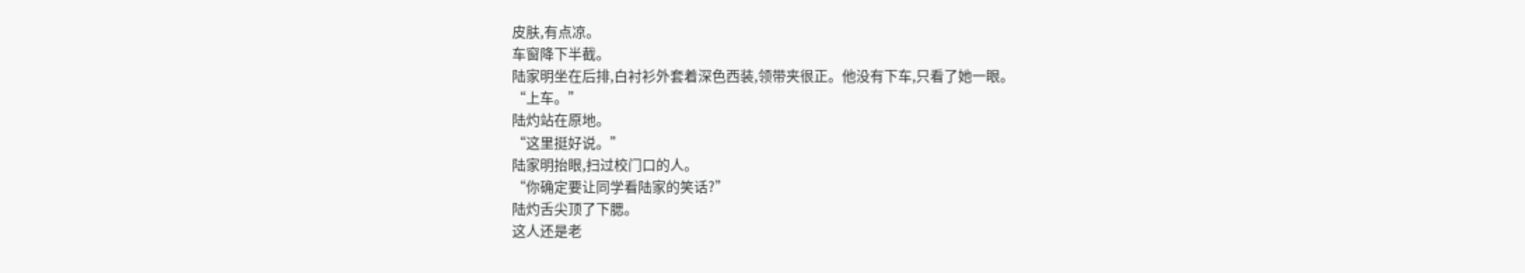皮肤,有点凉。
车窗降下半截。
陆家明坐在后排,白衬衫外套着深色西装,领带夹很正。他没有下车,只看了她一眼。
“上车。”
陆灼站在原地。
“这里挺好说。”
陆家明抬眼,扫过校门口的人。
“你确定要让同学看陆家的笑话?”
陆灼舌尖顶了下腮。
这人还是老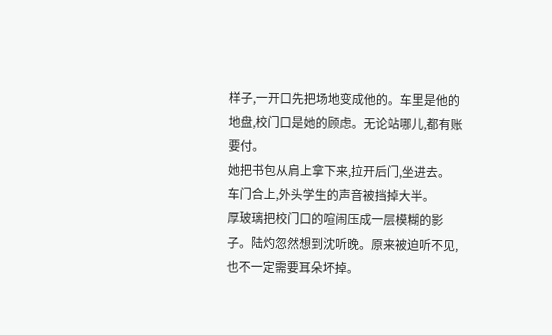样子,一开口先把场地变成他的。车里是他的地盘,校门口是她的顾虑。无论站哪儿,都有账要付。
她把书包从肩上拿下来,拉开后门,坐进去。
车门合上,外头学生的声音被挡掉大半。
厚玻璃把校门口的喧闹压成一层模糊的影子。陆灼忽然想到沈听晚。原来被迫听不见,也不一定需要耳朵坏掉。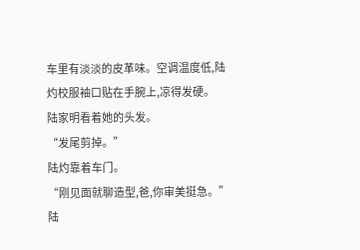车里有淡淡的皮革味。空调温度低,陆灼校服袖口贴在手腕上,凉得发硬。
陆家明看着她的头发。
“发尾剪掉。”
陆灼靠着车门。
“刚见面就聊造型,爸,你审美挺急。”
陆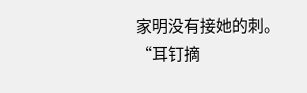家明没有接她的刺。
“耳钉摘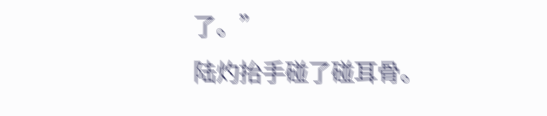了。”
陆灼抬手碰了碰耳骨。